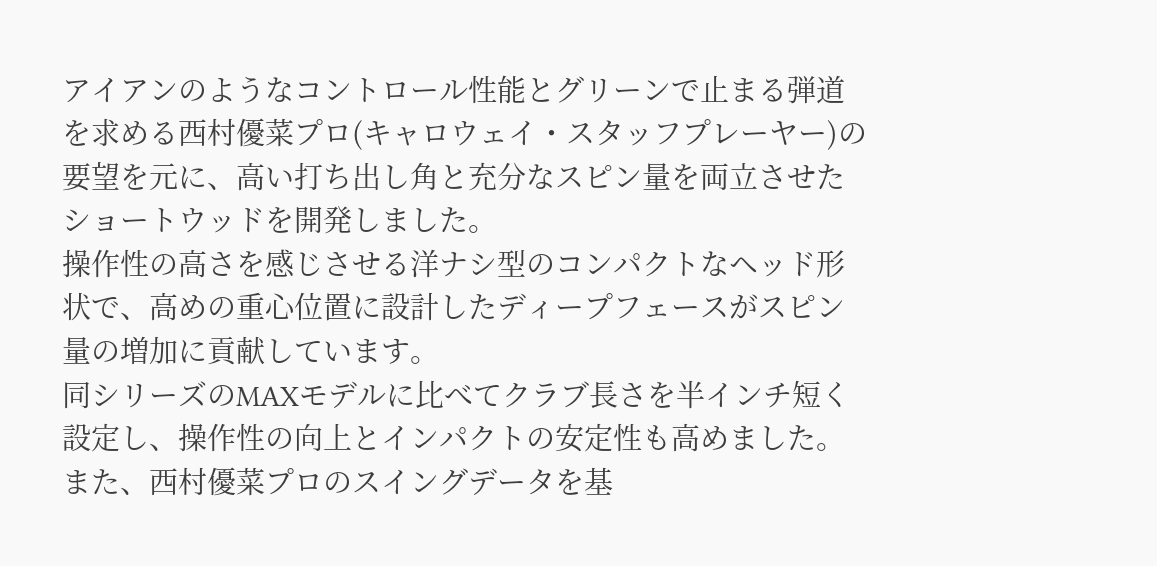アイアンのようなコントロール性能とグリーンで止まる弾道を求める西村優菜プロ(キャロウェイ・スタッフプレーヤー)の要望を元に、高い打ち出し角と充分なスピン量を両立させたショートウッドを開発しました。
操作性の高さを感じさせる洋ナシ型のコンパクトなヘッド形状で、高めの重心位置に設計したディープフェースがスピン量の増加に貢献しています。
同シリーズのMAXモデルに比べてクラブ長さを半インチ短く設定し、操作性の向上とインパクトの安定性も高めました。
また、西村優菜プロのスイングデータを基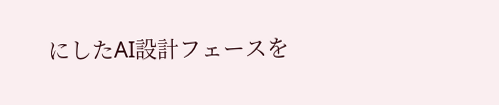にしたAI設計フェースを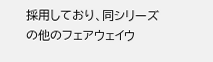採用しており、同シリーズの他のフェアウェイウ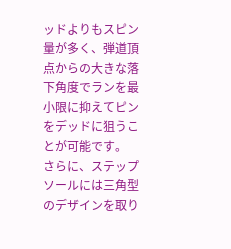ッドよりもスピン量が多く、弾道頂点からの大きな落下角度でランを最小限に抑えてピンをデッドに狙うことが可能です。
さらに、ステップソールには三角型のデザインを取り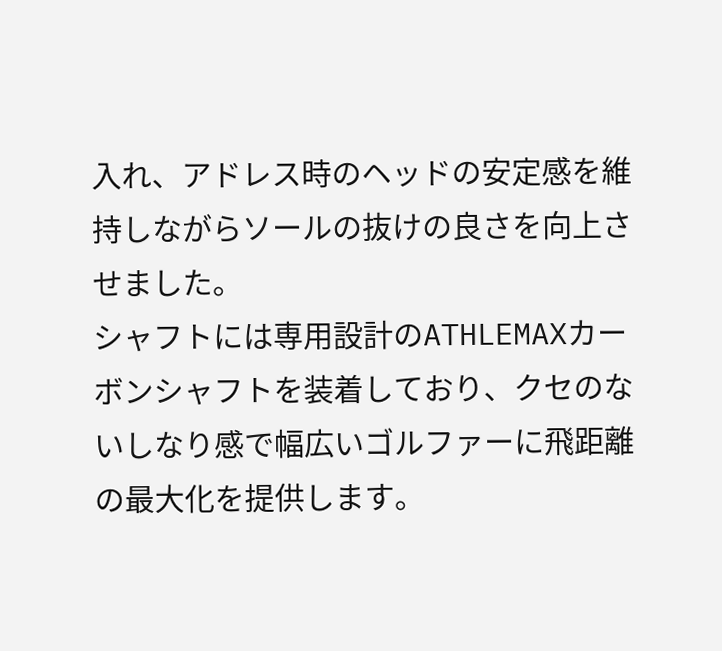入れ、アドレス時のヘッドの安定感を維持しながらソールの抜けの良さを向上させました。
シャフトには専用設計のATHLEMAXカーボンシャフトを装着しており、クセのないしなり感で幅広いゴルファーに飛距離の最大化を提供します。